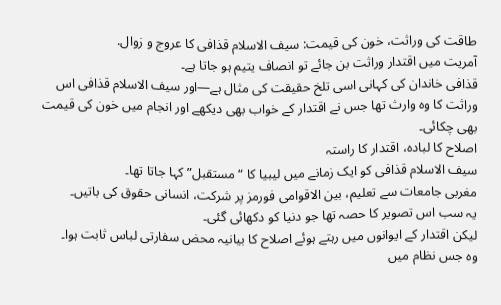طاقت کی وراثت، خون کی قیمت: سیف الاسلام قذافی کا عروج و زوال.
آمریت میں اقتدار وراثت بن جائے تو انصاف یتیم ہو جاتا ہے۔
قذافی خاندان کی کہانی اسی تلخ حقیقت کی مثال ہے—اور سیف الاسلام قذافی اس وراثت کا وہ وارث تھا جس نے اقتدار کے خواب بھی دیکھے اور انجام میں خون کی قیمت بھی چکائی۔
اصلاح کا لبادہ، اقتدار کا راستہ
سیف الاسلام قذافی کو ایک زمانے میں لیبیا کا “مستقبل” کہا جاتا تھا۔
مغربی جامعات سے تعلیم، بین الاقوامی فورمز پر شرکت، انسانی حقوق کی باتیں۔
یہ سب اس تصویر کا حصہ تھا جو دنیا کو دکھائی گئی۔
لیکن اقتدار کے ایوانوں میں رہتے ہوئے اصلاح کا بیانیہ محض سفارتی لباس ثابت ہوا۔
وہ جس نظام میں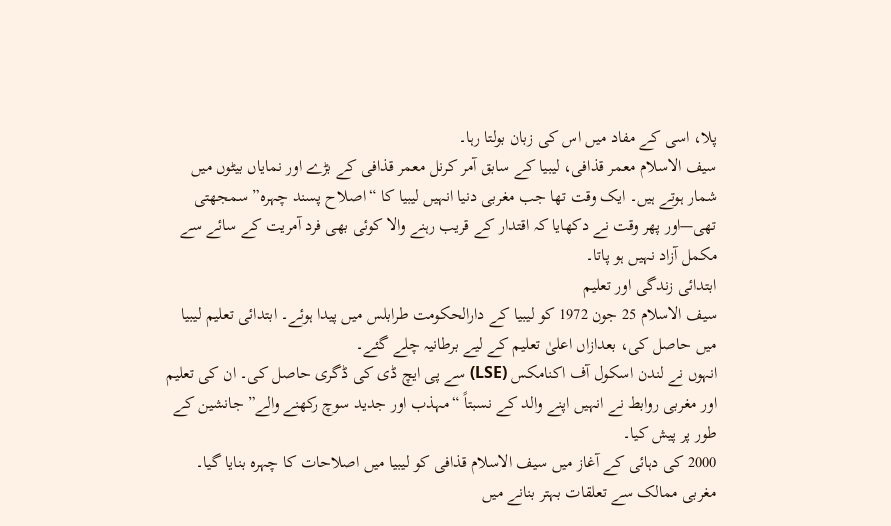پلا، اسی کے مفاد میں اس کی زبان بولتا رہا۔
سیف الاسلام معمر قذافی، لیبیا کے سابق آمر کرنل معمر قذافی کے بڑے اور نمایاں بیٹوں میں شمار ہوتے ہیں۔ ایک وقت تھا جب مغربی دنیا انہیں لیبیا کا “اصلاح پسند چہرہ” سمجھتی تھی—اور پھر وقت نے دکھایا کہ اقتدار کے قریب رہنے والا کوئی بھی فرد آمریت کے سائے سے مکمل آزاد نہیں ہو پاتا۔
ابتدائی زندگی اور تعلیم
سیف الاسلام 25 جون 1972 کو لیبیا کے دارالحکومت طرابلس میں پیدا ہوئے۔ ابتدائی تعلیم لیبیا میں حاصل کی، بعدازاں اعلیٰ تعلیم کے لیے برطانیہ چلے گئے۔
انہوں نے لندن اسکول آف اکنامکس (LSE) سے پی ایچ ڈی کی ڈگری حاصل کی۔ ان کی تعلیم اور مغربی روابط نے انہیں اپنے والد کے نسبتاً “مہذب اور جدید سوچ رکھنے والے” جانشین کے طور پر پیش کیا۔
2000 کی دہائی کے آغاز میں سیف الاسلام قذافی کو لیبیا میں اصلاحات کا چہرہ بنایا گیا۔
مغربی ممالک سے تعلقات بہتر بنانے میں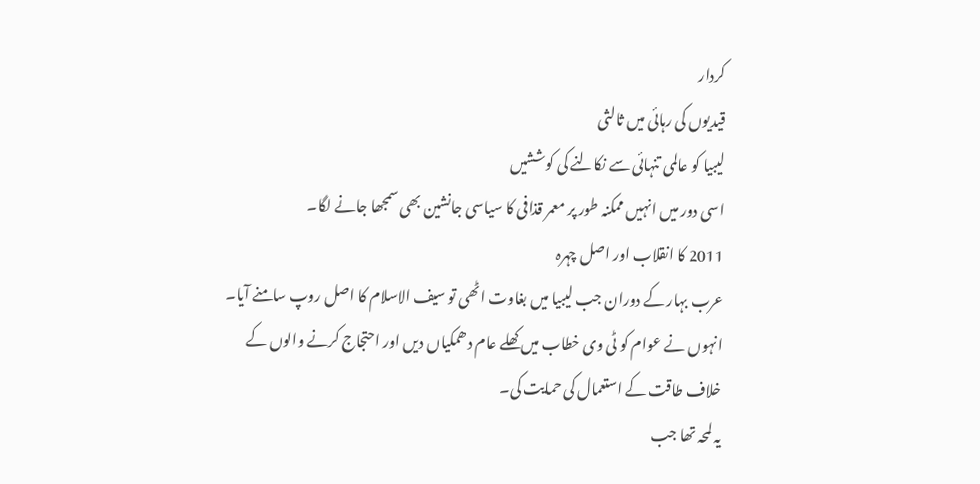کردار
قیدیوں کی رہائی میں ثالثی
لیبیا کو عالمی تنہائی سے نکالنے کی کوششیں
اسی دور میں انہیں ممکنہ طور پر معمر قذافی کا سیاسی جانشین بھی سمجھا جانے لگا۔
2011 کا انقلاب اور اصل چہرہ
عرب بہار کے دوران جب لیبیا میں بغاوت اٹھی تو سیف الاسلام کا اصل روپ سامنے آیا۔
انہوں نے عوام کو ٹی وی خطاب میں کھلے عام دھمکیاں دیں اور احتجاج کرنے والوں کے خلاف طاقت کے استعمال کی حمایت کی۔
یہ لمحہ تھا جب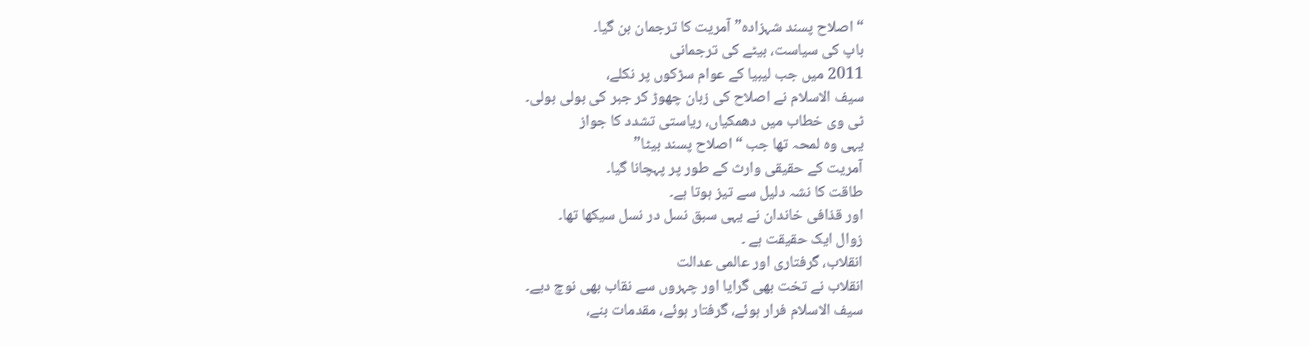“اصلاح پسند شہزادہ” آمریت کا ترجمان بن گیا۔
باپ کی سیاست، بیٹے کی ترجمانی
2011 میں جب لیبیا کے عوام سڑکوں پر نکلے،
سیف الاسلام نے اصلاح کی زبان چھوڑ کر جبر کی بولی بولی۔
ٹی وی خطاب میں دھمکیاں، ریاستی تشدد کا جواز
یہی وہ لمحہ تھا جب “اصلاح پسند بیٹا”
آمریت کے حقیقی وارث کے طور پر پہچانا گیا۔
طاقت کا نشہ دلیل سے تیز ہوتا ہے۔
اور قذافی خاندان نے یہی سبق نسل در نسل سیکھا تھا۔
زوال ایک حقیقت ہے ۔
انقلاب، گرفتاری اور عالمی عدالت
انقلاب نے تخت بھی گرایا اور چہروں سے نقاب بھی نوچ دیے۔
سیف الاسلام فرار ہوئے، گرفتار ہوئے، مقدمات بنے،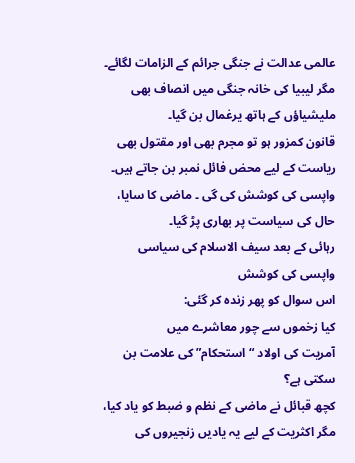عالمی عدالت نے جنگی جرائم کے الزامات لگائے۔
مگر لیبیا کی خانہ جنگی میں انصاف بھی ملیشیاؤں کے ہاتھ یرغمال بن گیا۔
قانون کمزور ہو تو مجرم بھی اور مقتول بھی ریاست کے لیے محض فائل نمبر بن جاتے ہیں۔
واپسی کی کوشش کی گی ۔ ماضی کا سایا، حال کی سیاست پر بھاری پڑ گیا۔
رہائی کے بعد سیف الاسلام کی سیاسی واپسی کی کوشش
اس سوال کو پھر زندہ کر گئی:
کیا زخموں سے چور معاشرے میں
آمریت کی اولاد “استحکام” کی علامت بن سکتی ہے؟
کچھ قبائل نے ماضی کے نظم و ضبط کو یاد کیا،
مگر اکثریت کے لیے یہ یادیں زنجیروں کی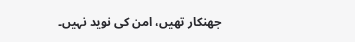جھنکار تھیں، امن کی نوید نہیں۔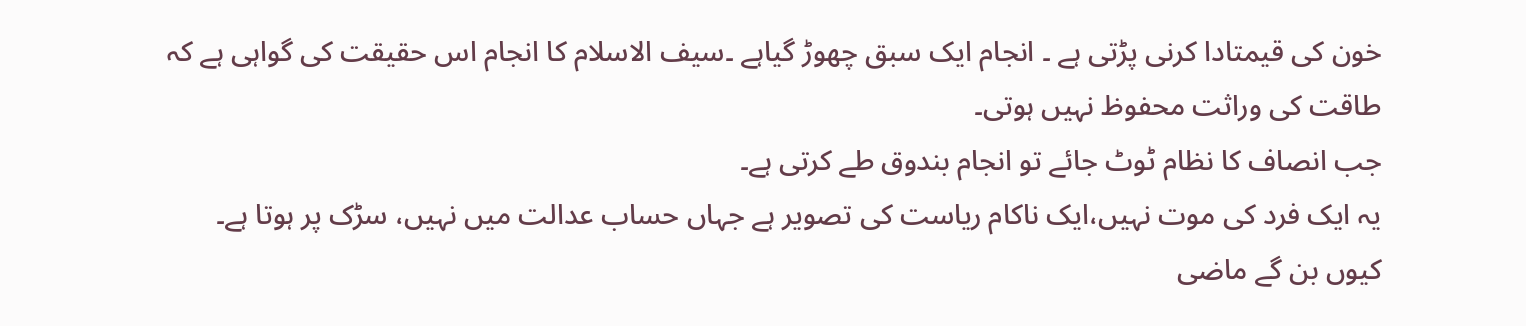خون کی قیمتادا کرنی پڑتی ہے ۔ انجام ایک سبق چھوڑ گیاہے ۔سیف الاسلام کا انجام اس حقیقت کی گواہی ہے کہ
طاقت کی وراثت محفوظ نہیں ہوتی۔
جب انصاف کا نظام ٹوٹ جائے تو انجام بندوق طے کرتی ہے۔
یہ ایک فرد کی موت نہیں،ایک ناکام ریاست کی تصویر ہے جہاں حساب عدالت میں نہیں، سڑک پر ہوتا ہے۔
کیوں بن گے ماضی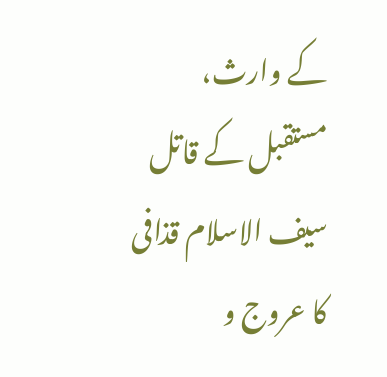کے وارث، مستقبل کے قاتل
سیف الاسلام قذافی کا عروج و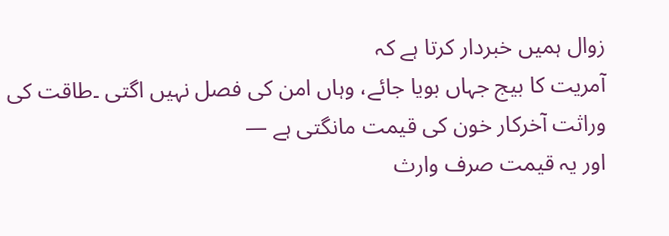زوال ہمیں خبردار کرتا ہے کہ
آمریت کا بیج جہاں بویا جائے، وہاں امن کی فصل نہیں اگتی ۔طاقت کی وراثت آخرکار خون کی قیمت مانگتی ہے —
اور یہ قیمت صرف وارث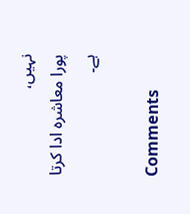نہیں،
پورا معاشرہ ادا کرتا ہے۔

Comments